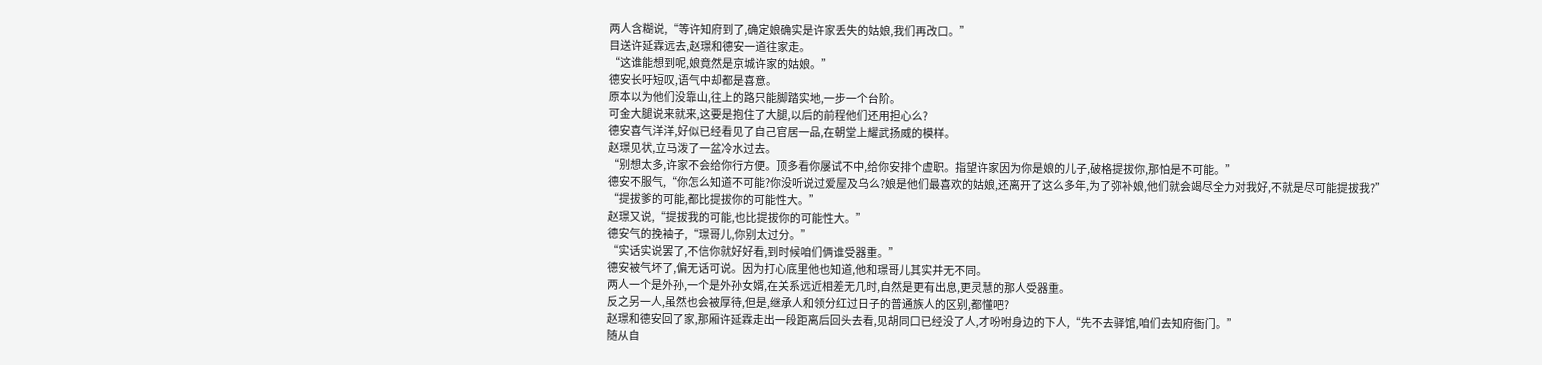两人含糊说,“等许知府到了,确定娘确实是许家丢失的姑娘,我们再改口。”
目送许延霖远去,赵璟和德安一道往家走。
“这谁能想到呢,娘竟然是京城许家的姑娘。”
德安长吁短叹,语气中却都是喜意。
原本以为他们没靠山,往上的路只能脚踏实地,一步一个台阶。
可金大腿说来就来,这要是抱住了大腿,以后的前程他们还用担心么?
德安喜气洋洋,好似已经看见了自己官居一品,在朝堂上耀武扬威的模样。
赵璟见状,立马泼了一盆冷水过去。
“别想太多,许家不会给你行方便。顶多看你屡试不中,给你安排个虚职。指望许家因为你是娘的儿子,破格提拔你,那怕是不可能。”
德安不服气,“你怎么知道不可能?你没听说过爱屋及乌么?娘是他们最喜欢的姑娘,还离开了这么多年,为了弥补娘,他们就会竭尽全力对我好,不就是尽可能提拔我?”
“提拔爹的可能,都比提拔你的可能性大。”
赵璟又说,“提拔我的可能,也比提拔你的可能性大。”
德安气的挽袖子,“璟哥儿,你别太过分。”
“实话实说罢了,不信你就好好看,到时候咱们俩谁受器重。”
德安被气坏了,偏无话可说。因为打心底里他也知道,他和璟哥儿其实并无不同。
两人一个是外孙,一个是外孙女婿,在关系远近相差无几时,自然是更有出息,更灵慧的那人受器重。
反之另一人,虽然也会被厚待,但是,继承人和领分红过日子的普通族人的区别,都懂吧?
赵璟和德安回了家,那厢许延霖走出一段距离后回头去看,见胡同口已经没了人,才吩咐身边的下人,“先不去驿馆,咱们去知府衙门。”
随从自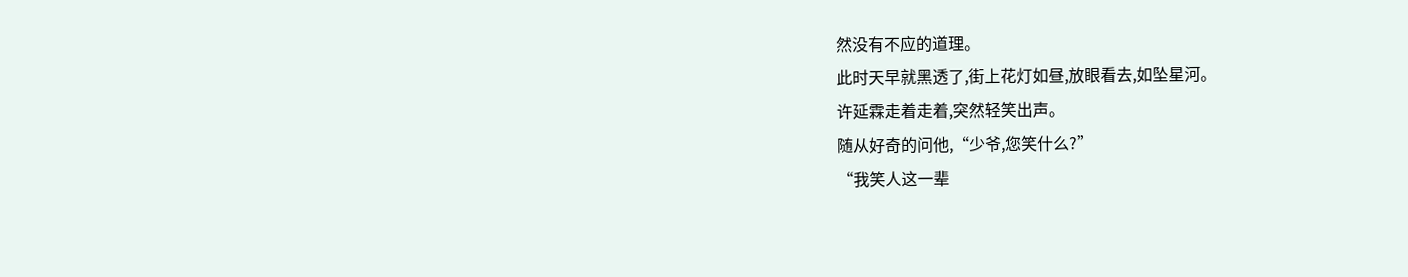然没有不应的道理。
此时天早就黑透了,街上花灯如昼,放眼看去,如坠星河。
许延霖走着走着,突然轻笑出声。
随从好奇的问他,“少爷,您笑什么?”
“我笑人这一辈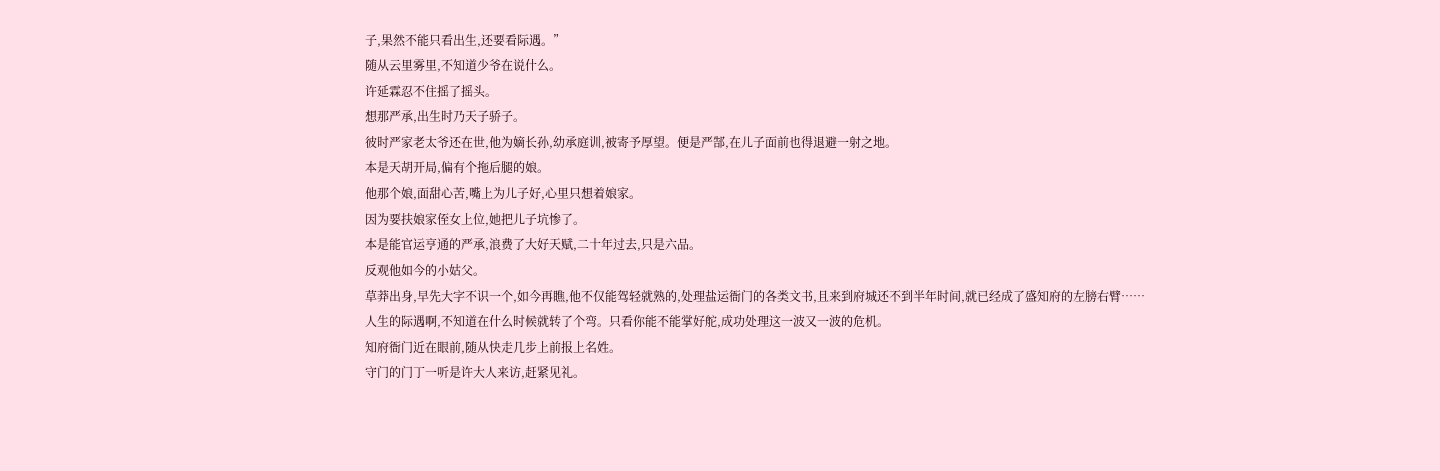子,果然不能只看出生,还要看际遇。”
随从云里雾里,不知道少爷在说什么。
许延霖忍不住摇了摇头。
想那严承,出生时乃天子骄子。
彼时严家老太爷还在世,他为嫡长孙,幼承庭训,被寄予厚望。便是严郜,在儿子面前也得退避一射之地。
本是天胡开局,偏有个拖后腿的娘。
他那个娘,面甜心苦,嘴上为儿子好,心里只想着娘家。
因为要扶娘家侄女上位,她把儿子坑惨了。
本是能官运亨通的严承,浪费了大好天赋,二十年过去,只是六品。
反观他如今的小姑父。
草莽出身,早先大字不识一个,如今再瞧,他不仅能驾轻就熟的,处理盐运衙门的各类文书,且来到府城还不到半年时间,就已经成了盛知府的左膀右臂……
人生的际遇啊,不知道在什么时候就转了个弯。只看你能不能掌好舵,成功处理这一波又一波的危机。
知府衙门近在眼前,随从快走几步上前报上名姓。
守门的门丁一听是许大人来访,赶紧见礼。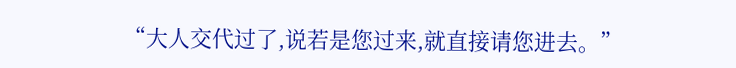“大人交代过了,说若是您过来,就直接请您进去。”